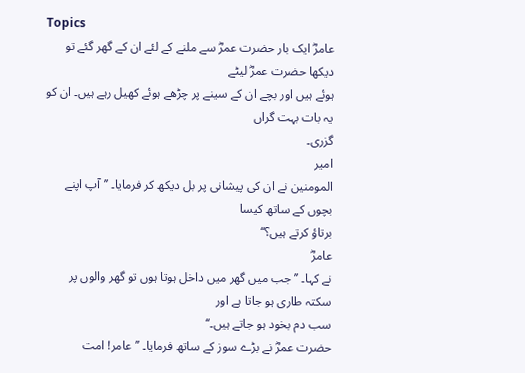Topics
عامرؓ ایک بار حضرت عمرؓ سے ملنے کے لئے ان کے گھر گئے تو دیکھا حضرت عمرؓ لیٹے
ہوئے ہیں اور بچے ان کے سینے پر چڑھے ہوئے کھیل رہے ہیں۔ ان کو یہ بات بہت گراں
گزری۔
امیر
المومنین نے ان کی پیشانی پر بل دیکھ کر فرمایا۔ ’’آپ اپنے بچوں کے ساتھ کیسا
برتاؤ کرتے ہیں؟‘‘
عامرؓ
نے کہا۔ ’’جب میں گھر میں داخل ہوتا ہوں تو گھر والوں پر سکتہ طاری ہو جاتا ہے اور
سب دم بخود ہو جاتے ہیں۔‘‘
حضرت عمرؓ نے بڑے سوز کے ساتھ فرمایا۔ ’’عامر! امت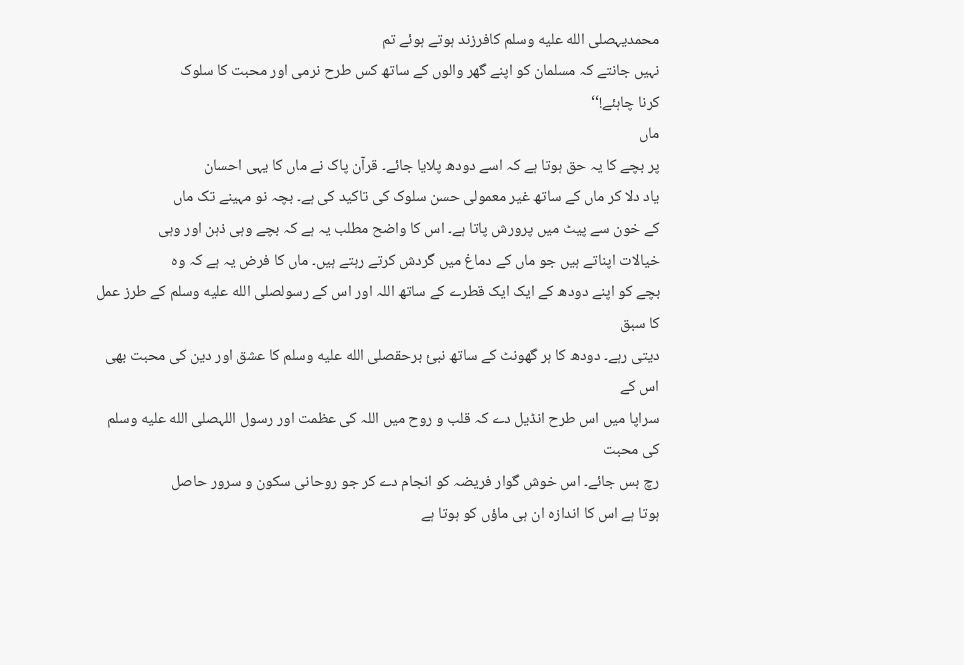محمدیہصلى الله عليه وسلم کافرزند ہوتے ہوئے تم
نہیں جانتے کہ مسلمان کو اپنے گھر والوں کے ساتھ کس طرح نرمی اور محبت کا سلوک
کرنا چاہئے!‘‘
ماں
پر بچے کا یہ حق ہوتا ہے کہ اسے دودھ پلایا جائے۔ قرآن پاک نے ماں کا یہی احسان
یاد دلا کر ماں کے ساتھ غیر معمولی حسن سلوک کی تاکید کی ہے۔ بچہ نو مہینے تک ماں
کے خون سے پیٹ میں پرورش پاتا ہے۔ اس کا واضح مطلب یہ ہے کہ بچے وہی ذہن اور وہی
خیالات اپناتے ہیں جو ماں کے دماغ میں گردش کرتے رہتے ہیں۔ ماں کا فرض یہ ہے کہ وہ
بچے کو اپنے دودھ کے ایک ایک قطرے کے ساتھ اللہ اور اس کے رسولصلى الله عليه وسلم کے طرز عمل کا سبق
دیتی رہے۔ دودھ کا ہر گھونٹ کے ساتھ نبئ برحقصلى الله عليه وسلم کا عشق اور دین کی محبت بھی اس کے
سراپا میں اس طرح انڈیل دے کہ قلب و روح میں اللہ کی عظمت اور رسول اللہصلى الله عليه وسلم کی محبت
رچ بس جائے۔ اس خوش گوار فریضہ کو انجام دے کر جو روحانی سکون و سرور حاصل
ہوتا ہے اس کا اندازہ ان ہی ماؤں کو ہوتا ہے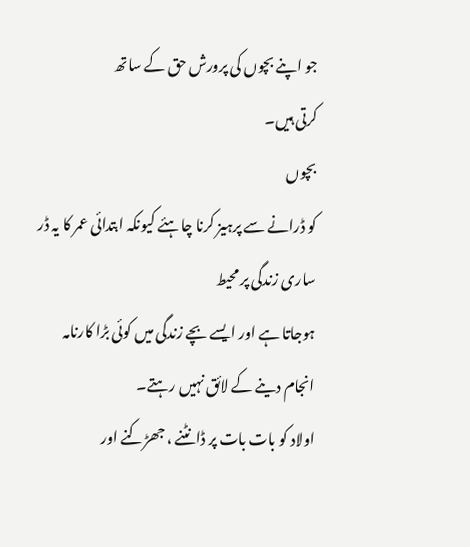جو اپنے بچوں کی پرورش حق کے ساتھ
کرتی ہیں۔
بچوں
کو ڈرانے سے پرہیز کرنا چاہئے کیونکہ ابتدائی عمر کا یہ ڈر ساری زندگی پر محیط
ہوجاتا ہے اور ایسے بچے زندگی میں کوئی بڑا کارنامہ انجام دینے کے لائق نہیں رہتے۔
اولاد کو بات بات پر ڈانٹنے ، جھڑکنے اور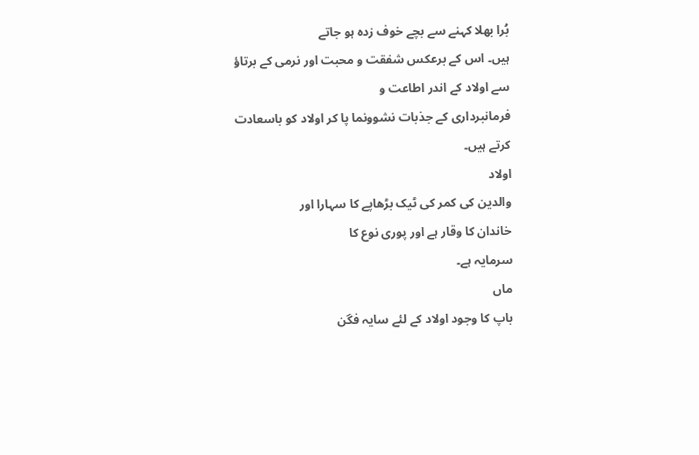بُرا بھلا کہنے سے بچے خوف زدہ ہو جاتے
ہیں۔ اس کے برعکس شفقت و محبت اور نرمی کے برتاؤ سے اولاد کے اندر اطاعت و
فرمانبرداری کے جذبات نشوونما پا کر اولاد کو باسعادت کرتے ہیں۔
اولاد
والدین کی کمر کی ٹیک بڑھاپے کا سہارا اور
خاندان کا وقار ہے اور پوری نوع کا
سرمایہ ہے۔
ماں
باپ کا وجود اولاد کے لئے سایہ فگن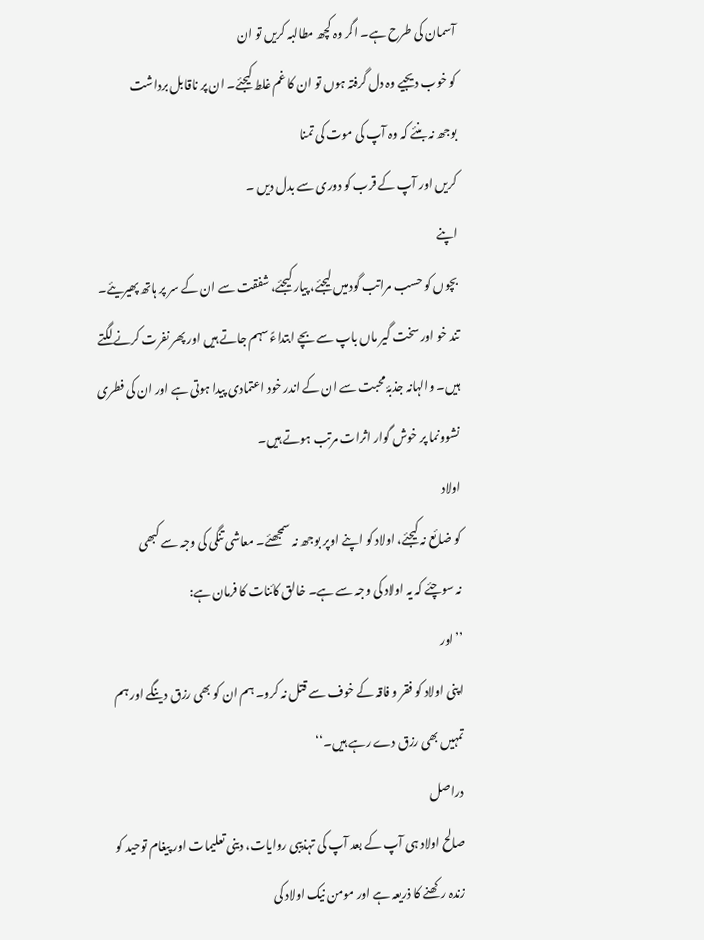آسمان کی طرح ہے۔ اگر وہ کچھ مطالبہ کریں تو ان
کو خوب دیجیے وہ دل گرفتہ ہوں تو ان کا غم غلط کیجئے۔ ان پر ناقابل برداشت
بوجھ نہ بنئے کہ وہ آپ کی موت کی تمنا
کریں اور آپ کے قرب کو دوری سے بدل دیں ۔
اپنے
بچوں کو حسب مراتب گودمیں لیجئے، پیار کیجئے، شفقت سے ان کے سر پر ہاتھ پھیریئے۔
تند خو اور سخت گیر ماں باپ سے بچے ابتداءً سہم جاتے ہیں اور پھر نفرت کرنے لگتے
ہیں۔ والہانہ جذبۂ محبت سے ان کے اندر خود اعتمادی پیدا ہوتی ہے اور ان کی فطری
نشوونما پر خوش گوار اثرات مرتب ہوتے ہیں۔
اولاد
کو ضائع نہ کیجئے، اولاد کو اپنے اوپر بوجھ نہ سمجھئے۔ معاشی تنگی کی وجہ سے کبھی
نہ سوچئے کہ یہ اولاد کی وجہ سے ہے۔ خالق کائنات کا فرمان ہے:
’’اور
اپنی اولاد کو فقر و فاقہ کے خوف سے قتل نہ کرو۔ ہم ان کو بھی رزق دینگے اور ہم
تمہیں بھی رزق دے رہے ہیں۔‘‘
دراصل
صالح اولاد ہی آپ کے بعد آپ کی تہذیبی روایات، دینی تعلیمات اور پیغام توحید کو
زندہ رکھنے کا ذریعہ ہے اور مومن نیک اولاد کی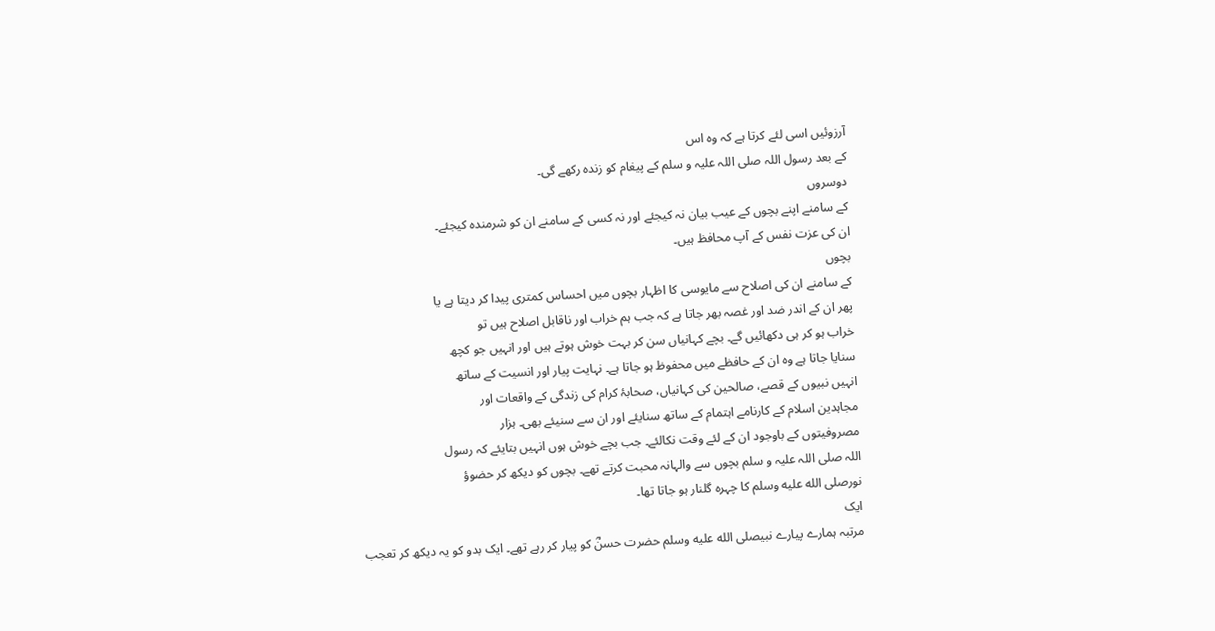آرزوئیں اسی لئے کرتا ہے کہ وہ اس
کے بعد رسول اللہ صلی اللہ علیہ و سلم کے پیغام کو زندہ رکھے گی۔
دوسروں
کے سامنے اپنے بچوں کے عیب بیان نہ کیجئے اور نہ کسی کے سامنے ان کو شرمندہ کیجئے۔
ان کی عزت نفس کے آپ محافظ ہیں۔
بچوں
کے سامنے ان کی اصلاح سے مایوسی کا اظہار بچوں میں احساس کمتری پیدا کر دیتا ہے یا
پھر ان کے اندر ضد اور غصہ بھر جاتا ہے کہ جب ہم خراب اور ناقابل اصلاح ہیں تو
خراب ہو کر ہی دکھائیں گے۔ بچے کہانیاں سن کر بہت خوش ہوتے ہیں اور انہیں جو کچھ
سنایا جاتا ہے وہ ان کے حافظے میں محفوظ ہو جاتا ہے۔ نہایت پیار اور انسیت کے ساتھ
انہیں نبیوں کے قصے، صالحین کی کہانیاں، صحابۂ کرام کی زندگی کے واقعات اور
مجاہدین اسلام کے کارنامے اہتمام کے ساتھ سنایئے اور ان سے سنیئے بھی۔ ہزار
مصروفیتوں کے باوجود ان کے لئے وقت نکالئے۔ جب بچے خوش ہوں انہیں بتایئے کہ رسول
اللہ صلی اللہ علیہ و سلم بچوں سے والہانہ محبت کرتے تھے۔ بچوں کو دیکھ کر حضوؤ
نورصلى الله عليه وسلم کا چہرہ گلنار ہو جاتا تھا۔
ایک
مرتبہ ہمارے پیارے نبیصلى الله عليه وسلم حضرت حسنؓ کو پیار کر رہے تھے۔ ایک بدو کو یہ دیکھ کر تعجب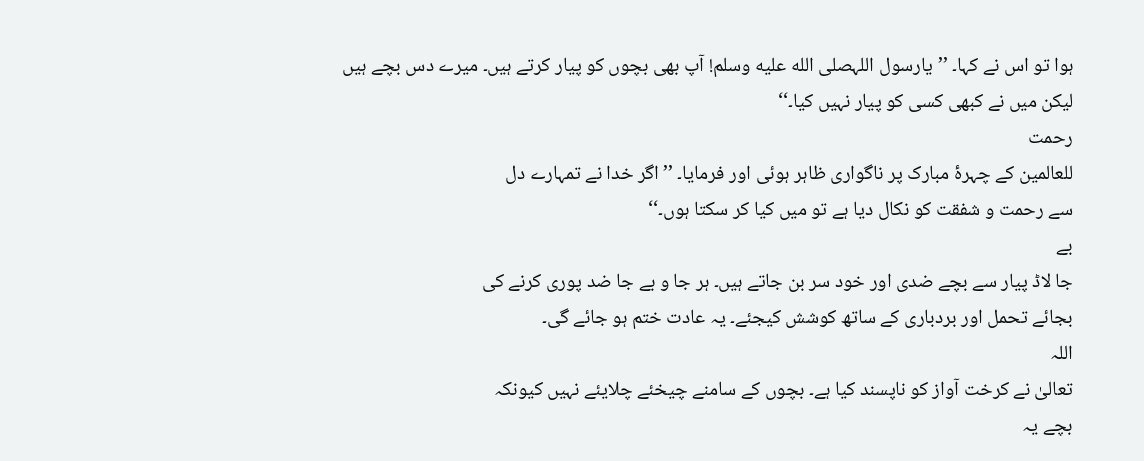ہوا تو اس نے کہا۔ ’’یارسول اللہصلى الله عليه وسلم! آپ بھی بچوں کو پیار کرتے ہیں۔ میرے دس بچے ہیں
لیکن میں نے کبھی کسی کو پیار نہیں کیا۔‘‘
رحمت
للعالمین کے چہرۂ مبارک پر ناگواری ظاہر ہوئی اور فرمایا۔ ’’اگر خدا نے تمہارے دل
سے رحمت و شفقت کو نکال دیا ہے تو میں کیا کر سکتا ہوں۔‘‘
بے
جا لاڈ پیار سے بچے ضدی اور خود سر بن جاتے ہیں۔ ہر جا و بے جا ضد پوری کرنے کی
بجائے تحمل اور بردباری کے ساتھ کوشش کیجئے۔ یہ عادت ختم ہو جائے گی۔
اللہ
تعالیٰ نے کرخت آواز کو ناپسند کیا ہے۔ بچوں کے سامنے چیخئے چلایئے نہیں کیونکہ
بچے یہ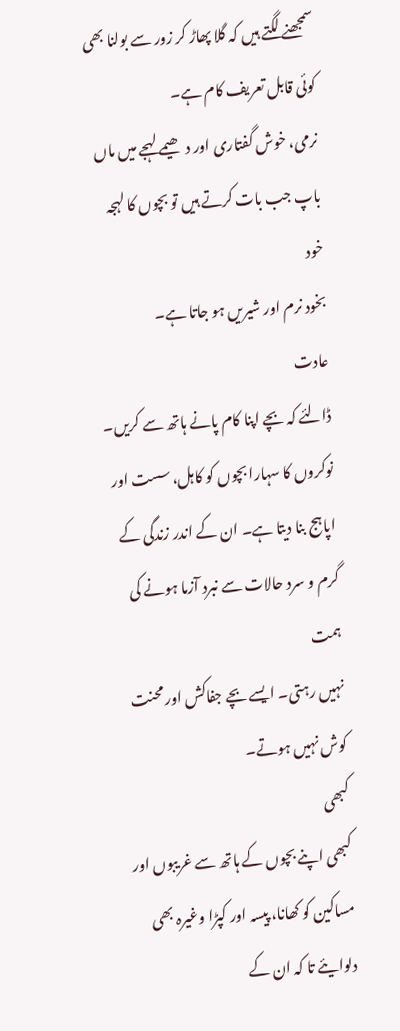سمجھنے لگتے ہیں کہ گلا پھاڑ کر زور سے بولنا بھی کوئی قابل تعریف کام ہے۔
نرمی، خوش گفتاری اور دھیمے لہجے میں ماں باپ جب بات کرتے ہیں تو بچوں کا لہجہ خود
بخود نرم اور شیریں ہو جاتا ہے۔
عادت
ڈالئے کہ بچے اپنا کام پانے ہاتھ سے کریں۔ نوکروں کا سہارا بچوں کو کاہل، سست اور
اپاہج بنا دیتا ہے۔ ان کے اندر زندگی کے گرم و سرد حالات سے نبرد آزما ہونے کی ہمت
نہیں رہتی۔ ایسے بچے جفاکش اور محنت کوش نہیں ہوتے۔
کبھی
کبھی اپنے بچوں کے ہاتھ سے غریبوں اور مساکین کو کھانا، پیسہ اور کپڑا وغیرہ بھی
دلوایئے تا کہ ان کے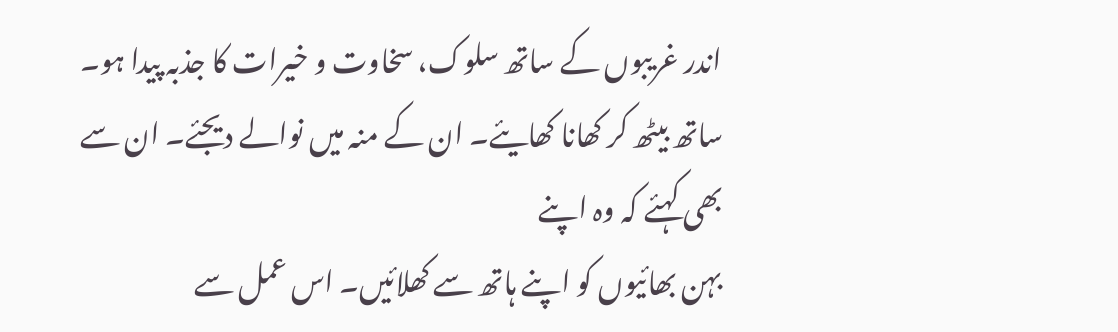اندر غریبوں کے ساتھ سلوک، سخاوت و خیرات کا جذبہ پیدا ہو۔
ساتھ بیٹھ کر کھانا کھایئے۔ ان کے منہ میں نوالے دیجئے۔ ان سے بھی کہئے کہ وہ اپنے
بہن بھائیوں کو اپنے ہاتھ سے کھلائیں۔ اس عمل سے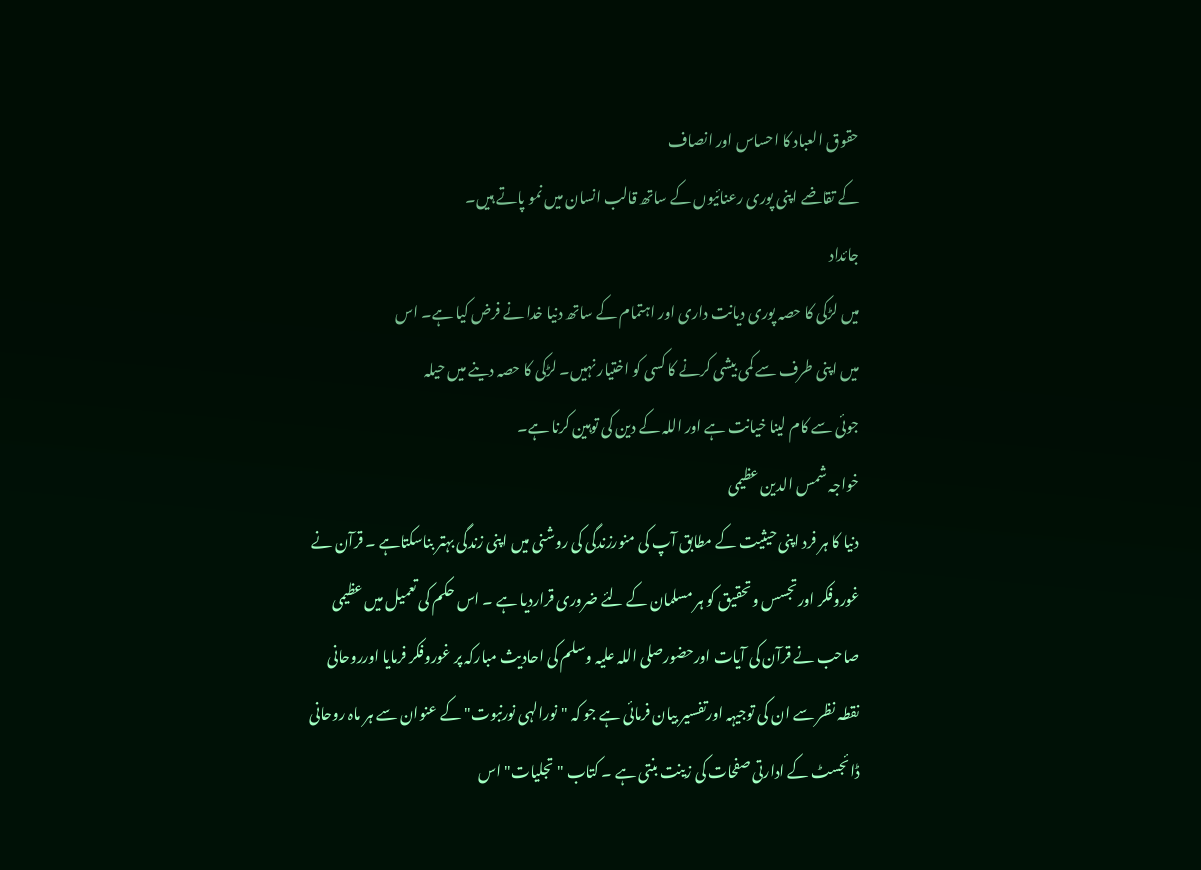حقوق العباد کا احساس اور انصاف
کے تقاضے اپنی پوری رعنائیوں کے ساتھ قالب انسان میں نمو پاتے ہیں۔
جائداد
میں لڑکی کا حصہ پوری دیانت داری اور اہتمام کے ساتھ دنیا خدا نے فرض کیا ہے۔ اس
میں اپنی طرف سے کمی بیشی کرنے کا کسی کو اختیار نہیں۔ لڑکی کا حصہ دینے میں حیلہ
جوئی سے کام لینا خیانت ہے اور اللہ کے دین کی توہین کرنا ہے۔
خواجہ شمس الدین عظیمی
دنیا کا ہر فرد اپنی حیثیت کے مطابق آپ کی منورزندگی کی روشنی میں اپنی زندگی بہتر بناسکتاہے ۔ قرآن نے غوروفکر اورتجسس وتحقیق کو ہر مسلمان کے لئے ضروری قراردیا ہے ۔ اس حکم کی تعمیل میں عظیمی صاحب نے قرآن کی آیات اورحضورصلی اللہ علیہ وسلم کی احادیث مبارکہ پر غوروفکر فرمایا اورروحانی نقطہ نظر سے ان کی توجیہہ اورتفسیر بیان فرمائی ہے جو کہ "نورالہی نورنبوت" کے عنوان سے ہر ماہ روحانی ڈائجسٹ کے ادارتی صفحات کی زینت بنتی ہے ۔ کتاب " تجلیات" اس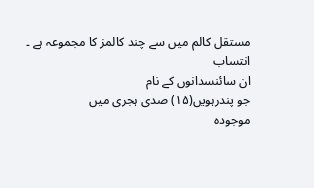مستقل کالم میں سے چند کالمز کا مجموعہ ہے ۔
انتساب
ان سائنسدانوں کے نام
جو پندرہویں(۱۵) صدی ہجری میں
موجودہ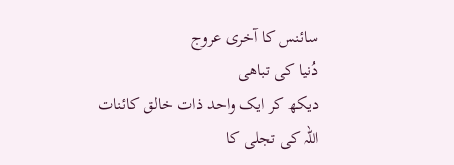سائنس کا آخری عروج
دُنیا کی تباھی
دیکھ کر ایک واحد ذات خالق کائنات
اللہ کی تجلی کا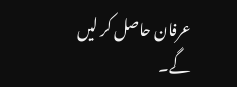عرفان حاصل کر لیں گے۔